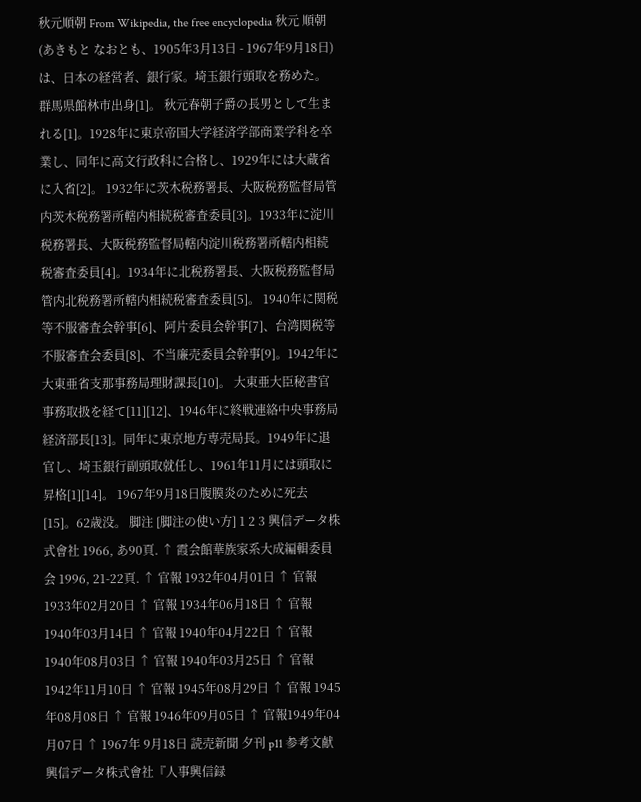秋元順朝 From Wikipedia, the free encyclopedia 秋元 順朝(あきもと なおとも、1905年3月13日 - 1967年9月18日)は、日本の経営者、銀行家。埼玉銀行頭取を務めた。群馬県館林市出身[1]。 秋元春朝子爵の長男として生まれる[1]。1928年に東京帝国大学経済学部商業学科を卒業し、同年に高文行政科に合格し、1929年には大蔵省に入省[2]。 1932年に茨木税務署長、大阪税務監督局管内茨木税務署所轄内相続税審査委員[3]。1933年に淀川税務署長、大阪税務監督局轄内淀川税務署所轄内相続税審査委員[4]。1934年に北税務署長、大阪税務監督局管内北税務署所轄内相続税審査委員[5]。 1940年に関税等不服審査会幹事[6]、阿片委員会幹事[7]、台湾関税等不服審査会委員[8]、不当廉売委員会幹事[9]。1942年に大東亜省支那事務局理財課長[10]。 大東亜大臣秘書官事務取扱を経て[11][12]、1946年に終戦連絡中央事務局経済部長[13]。同年に東京地方専売局長。1949年に退官し、埼玉銀行副頭取就任し、1961年11月には頭取に昇格[1][14]。 1967年9月18日腹膜炎のために死去[15]。62歳没。 脚注 [脚注の使い方] 1 2 3 興信データ株式會社 1966, あ90頁. ↑ 霞会館華族家系大成編輯委員会 1996, 21-22頁. ↑ 官報 1932年04月01日 ↑ 官報 1933年02月20日 ↑ 官報 1934年06月18日 ↑ 官報 1940年03月14日 ↑ 官報 1940年04月22日 ↑ 官報 1940年08月03日 ↑ 官報 1940年03月25日 ↑ 官報 1942年11月10日 ↑ 官報 1945年08月29日 ↑ 官報 1945年08月08日 ↑ 官報 1946年09月05日 ↑ 官報1949年04月07日 ↑ 1967年 9月18日 読売新聞 夕刊 p11 参考文献 興信データ株式會社『人事興信録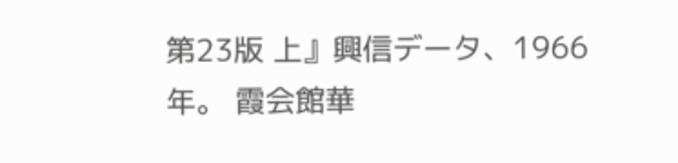第23版 上』興信データ、1966年。 霞会館華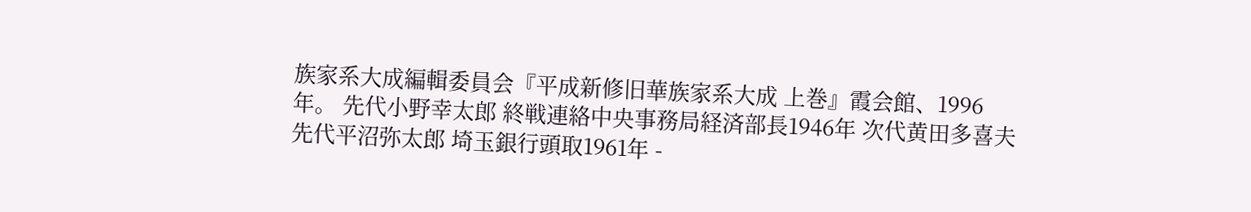族家系大成編輯委員会『平成新修旧華族家系大成 上巻』霞会館、1996年。 先代小野幸太郎 終戦連絡中央事務局経済部長1946年 次代黄田多喜夫 先代平沼弥太郎 埼玉銀行頭取1961年 -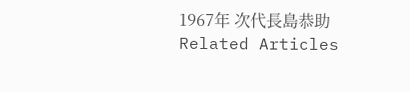1967年 次代長島恭助 Related Articles